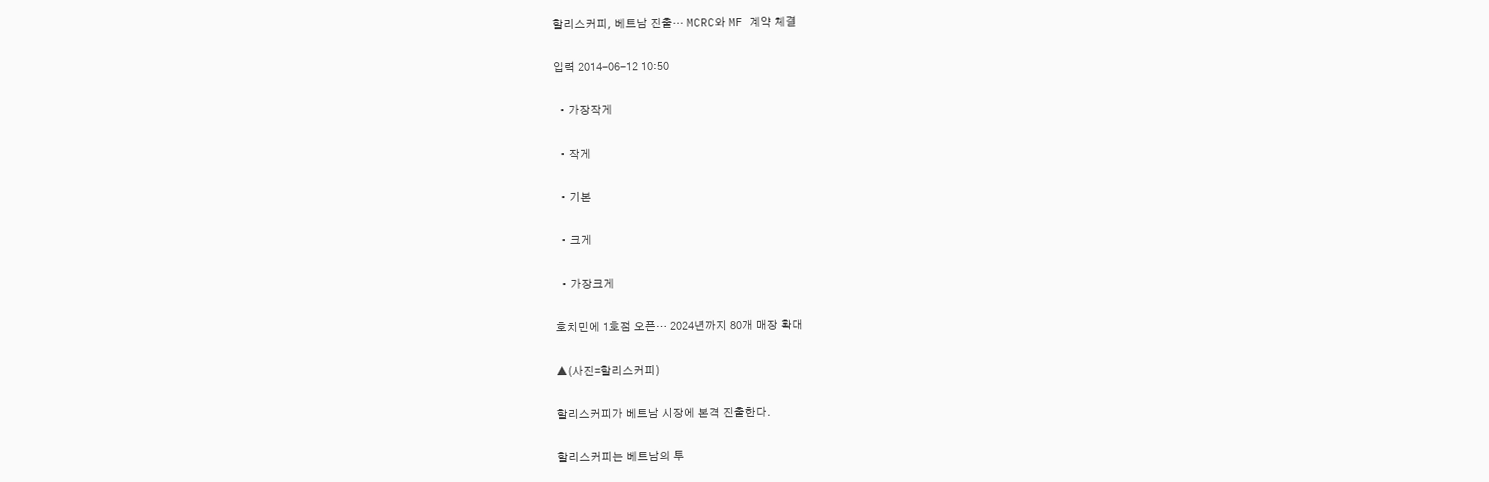할리스커피, 베트남 진출… MCRC와 MF 계약 체결

입력 2014-06-12 10:50

  • 가장작게

  • 작게

  • 기본

  • 크게

  • 가장크게

호치민에 1호점 오픈… 2024년까지 80개 매장 확대

▲(사진=할리스커피)

할리스커피가 베트남 시장에 본격 진출한다.

할리스커피는 베트남의 투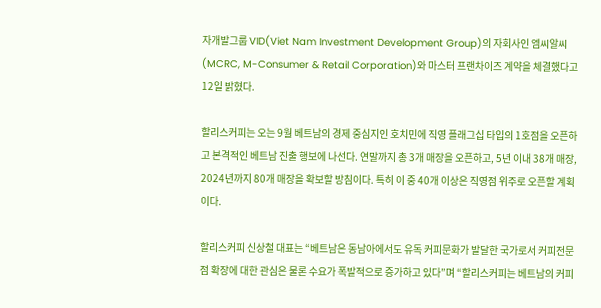자개발그룹 VID(Viet Nam Investment Development Group)의 자회사인 엠씨알씨(MCRC, M-Consumer & Retail Corporation)와 마스터 프랜차이즈 계약을 체결했다고 12일 밝혔다.

할리스커피는 오는 9월 베트남의 경제 중심지인 호치민에 직영 플래그십 타입의 1호점을 오픈하고 본격적인 베트남 진출 행보에 나선다. 연말까지 총 3개 매장을 오픈하고, 5년 이내 38개 매장, 2024년까지 80개 매장을 확보할 방침이다. 특히 이 중 40개 이상은 직영점 위주로 오픈할 계획이다.

할리스커피 신상철 대표는 “베트남은 동남아에서도 유독 커피문화가 발달한 국가로서 커피전문점 확장에 대한 관심은 물론 수요가 폭발적으로 증가하고 있다”며 “할리스커피는 베트남의 커피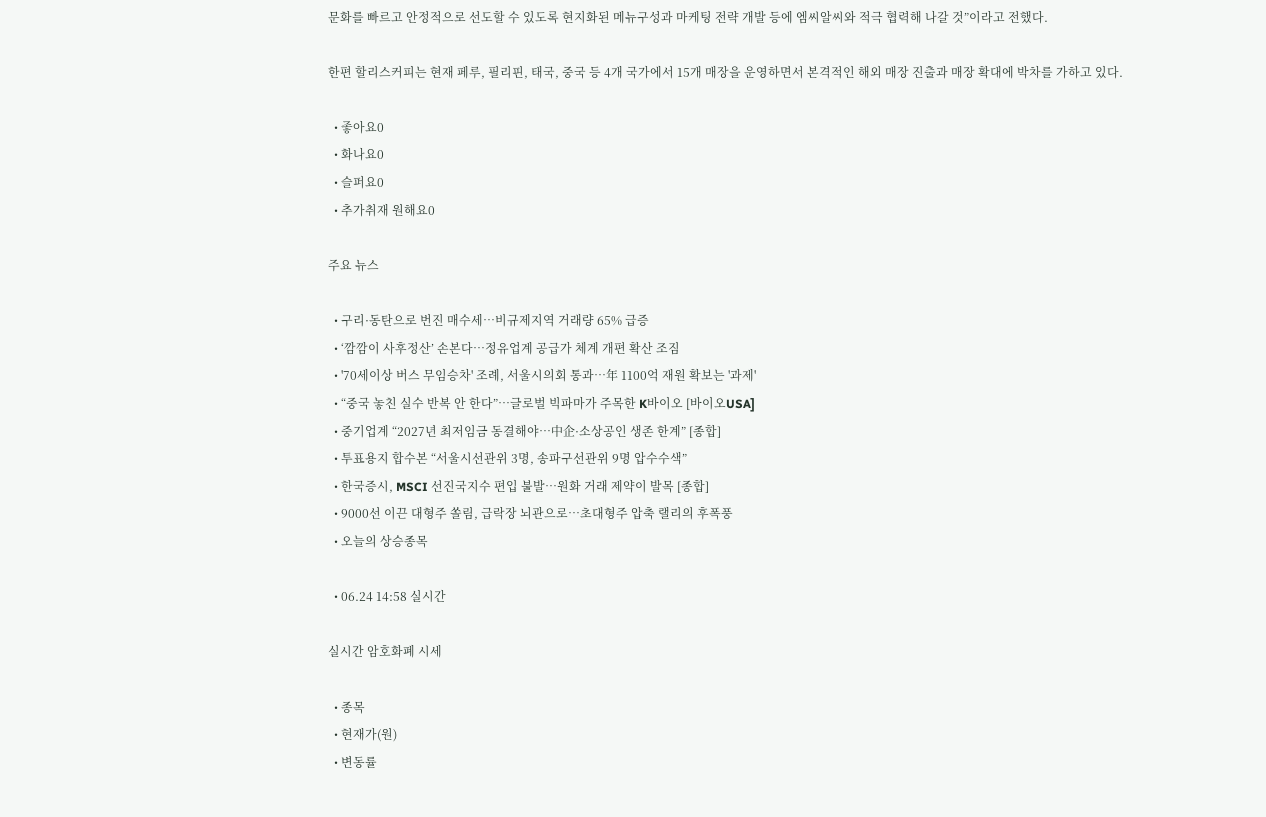문화를 빠르고 안정적으로 선도할 수 있도록 현지화된 메뉴구성과 마케팅 전략 개발 등에 엠씨알씨와 적극 협력해 나갈 것”이라고 전했다.

한편 할리스커피는 현재 페루, 필리핀, 태국, 중국 등 4개 국가에서 15개 매장을 운영하면서 본격적인 해외 매장 진출과 매장 확대에 박차를 가하고 있다.

  • 좋아요0
  • 화나요0
  • 슬퍼요0
  • 추가취재 원해요0

주요 뉴스

  • 구리·동탄으로 번진 매수세⋯비규제지역 거래량 65% 급증
  • ‘깜깜이 사후정산’ 손본다…정유업계 공급가 체계 개편 확산 조짐
  • '70세이상 버스 무임승차' 조례, 서울시의회 통과…年 1100억 재원 확보는 '과제'
  • “중국 놓친 실수 반복 안 한다”…글로벌 빅파마가 주목한 K바이오 [바이오USA]
  • 중기업계 “2027년 최저임금 동결해야…中企·소상공인 생존 한계” [종합]
  • 투표용지 합수본 “서울시선관위 3명, 송파구선관위 9명 압수수색”
  • 한국증시, MSCI 선진국지수 편입 불발⋯원화 거래 제약이 발목 [종합]
  • 9000선 이끈 대형주 쏠림, 급락장 뇌관으로⋯초대형주 압축 랠리의 후폭풍
  • 오늘의 상승종목

  • 06.24 14:58 실시간

실시간 암호화폐 시세

  • 종목
  • 현재가(원)
  • 변동률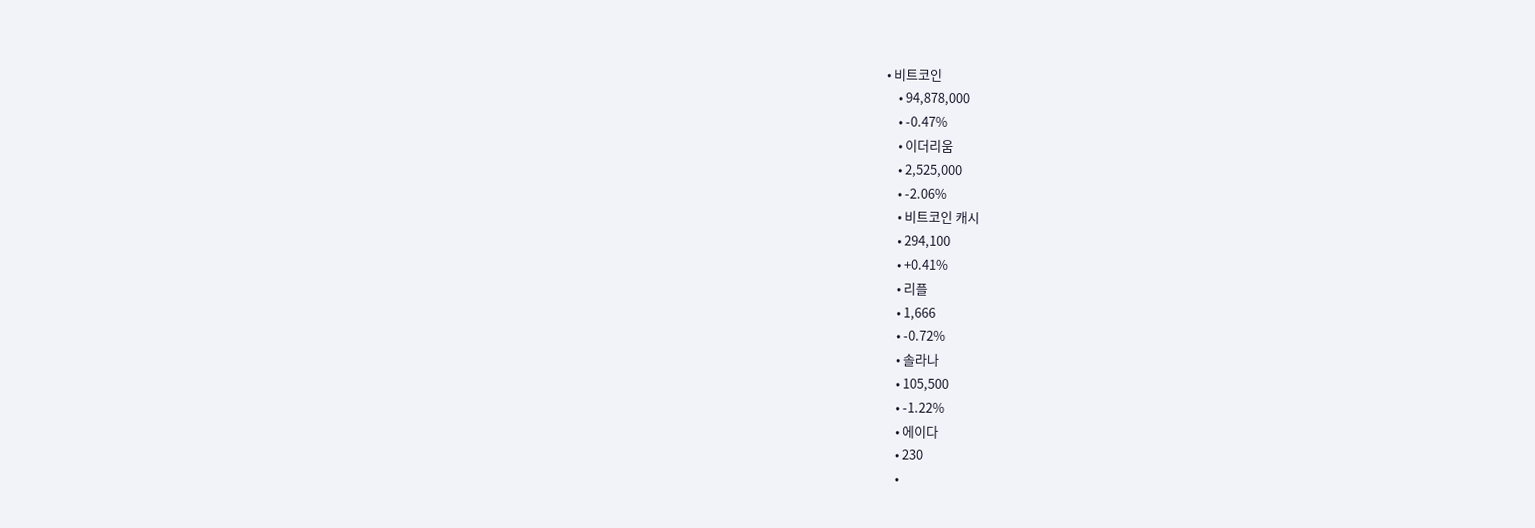• 비트코인
    • 94,878,000
    • -0.47%
    • 이더리움
    • 2,525,000
    • -2.06%
    • 비트코인 캐시
    • 294,100
    • +0.41%
    • 리플
    • 1,666
    • -0.72%
    • 솔라나
    • 105,500
    • -1.22%
    • 에이다
    • 230
    •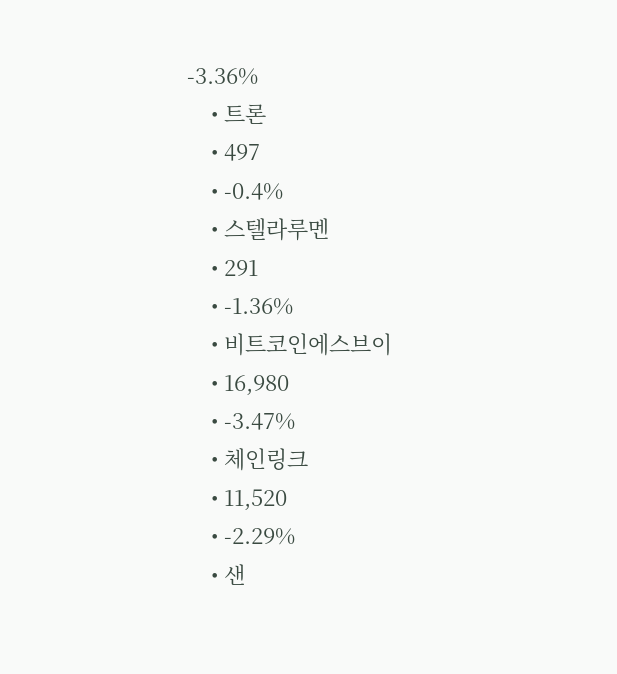-3.36%
    • 트론
    • 497
    • -0.4%
    • 스텔라루멘
    • 291
    • -1.36%
    • 비트코인에스브이
    • 16,980
    • -3.47%
    • 체인링크
    • 11,520
    • -2.29%
    • 샌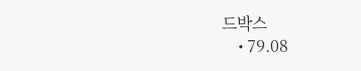드박스
    • 79.08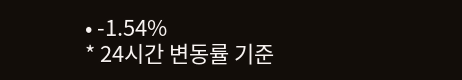• -1.54%
* 24시간 변동률 기준